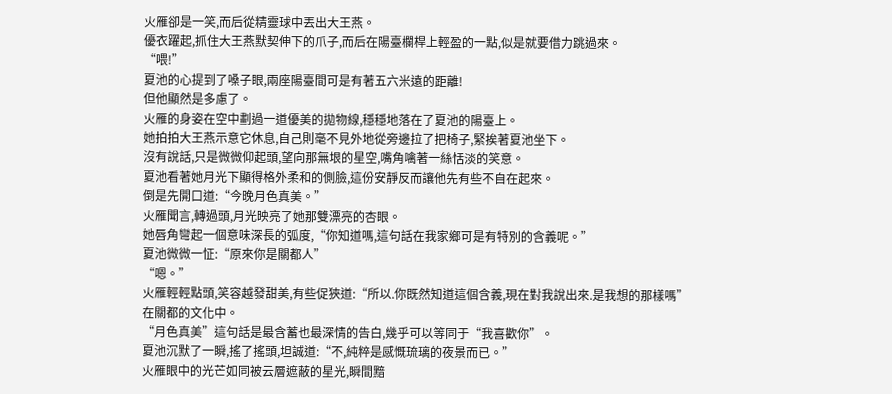火雁卻是一笑,而后從精靈球中丟出大王燕。
優衣躍起,抓住大王燕默契伸下的爪子,而后在陽臺欄桿上輕盈的一點,似是就要借力跳過來。
“喂!”
夏池的心提到了嗓子眼,兩座陽臺間可是有著五六米遠的距離!
但他顯然是多慮了。
火雁的身姿在空中劃過一道優美的拋物線,穩穩地落在了夏池的陽臺上。
她拍拍大王燕示意它休息,自己則毫不見外地從旁邊拉了把椅子,緊挨著夏池坐下。
沒有說話,只是微微仰起頭,望向那無垠的星空,嘴角噙著一絲恬淡的笑意。
夏池看著她月光下顯得格外柔和的側臉,這份安靜反而讓他先有些不自在起來。
倒是先開口道:“今晚月色真美。”
火雁聞言,轉過頭,月光映亮了她那雙漂亮的杏眼。
她唇角彎起一個意味深長的弧度,“你知道嗎,這句話在我家鄉可是有特別的含義呢。”
夏池微微一怔:“原來你是關都人”
“嗯。”
火雁輕輕點頭,笑容越發甜美,有些促狹道:“所以.你既然知道這個含義,現在對我說出來.是我想的那樣嗎”
在關都的文化中。
“月色真美”這句話是最含蓄也最深情的告白,幾乎可以等同于“我喜歡你”。
夏池沉默了一瞬,搖了搖頭,坦誠道:“不,純粹是感慨琉璃的夜景而已。”
火雁眼中的光芒如同被云層遮蔽的星光,瞬間黯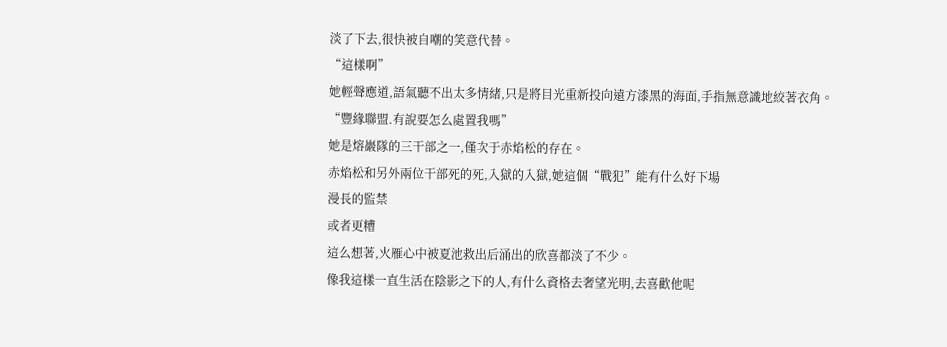淡了下去,很快被自嘲的笑意代替。
“這樣啊”
她輕聲應道,語氣聽不出太多情緒,只是將目光重新投向遠方漆黑的海面,手指無意識地絞著衣角。
“豐緣聯盟.有說要怎么處置我嗎”
她是熔巖隊的三干部之一,僅次于赤焰松的存在。
赤焰松和另外兩位干部死的死,入獄的入獄,她這個“戰犯”能有什么好下場
漫長的監禁
或者更糟
這么想著,火雁心中被夏池救出后涌出的欣喜都淡了不少。
像我這樣一直生活在陰影之下的人,有什么資格去奢望光明,去喜歡他呢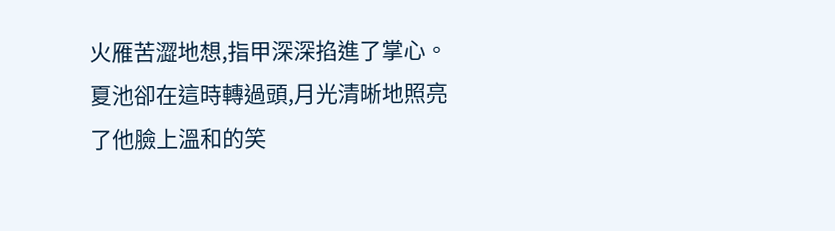火雁苦澀地想,指甲深深掐進了掌心。
夏池卻在這時轉過頭,月光清晰地照亮了他臉上溫和的笑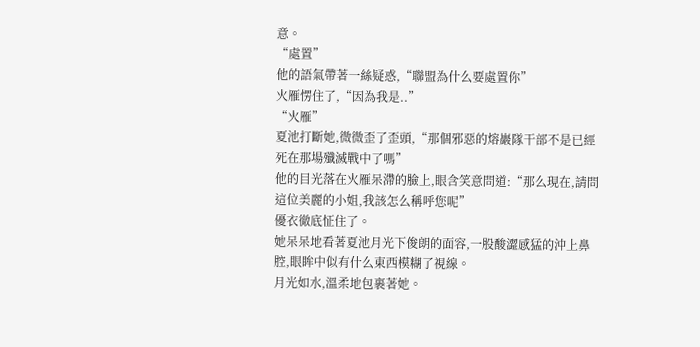意。
“處置”
他的語氣帶著一絲疑惑,“聯盟為什么要處置你”
火雁愣住了,“因為我是..”
“火雁”
夏池打斷她,微微歪了歪頭,“那個邪惡的熔巖隊干部不是已經死在那場殲滅戰中了嗎”
他的目光落在火雁呆滯的臉上,眼含笑意問道:“那么現在,請問這位美麗的小姐,我該怎么稱呼您呢”
優衣徹底怔住了。
她呆呆地看著夏池月光下俊朗的面容,一股酸澀感猛的沖上鼻腔,眼眸中似有什么東西模糊了視線。
月光如水,溫柔地包裹著她。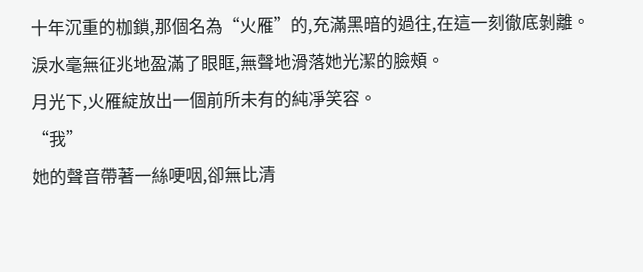十年沉重的枷鎖,那個名為“火雁”的,充滿黑暗的過往,在這一刻徹底剝離。
淚水毫無征兆地盈滿了眼眶,無聲地滑落她光潔的臉頰。
月光下,火雁綻放出一個前所未有的純凈笑容。
“我”
她的聲音帶著一絲哽咽,卻無比清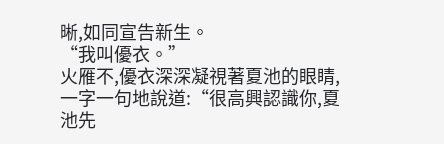晰,如同宣告新生。
“我叫優衣。”
火雁不,優衣深深凝視著夏池的眼睛,一字一句地說道:“很高興認識你,夏池先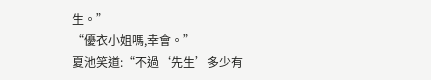生。”
“優衣小姐嗎,幸會。”
夏池笑道:“不過‘先生’多少有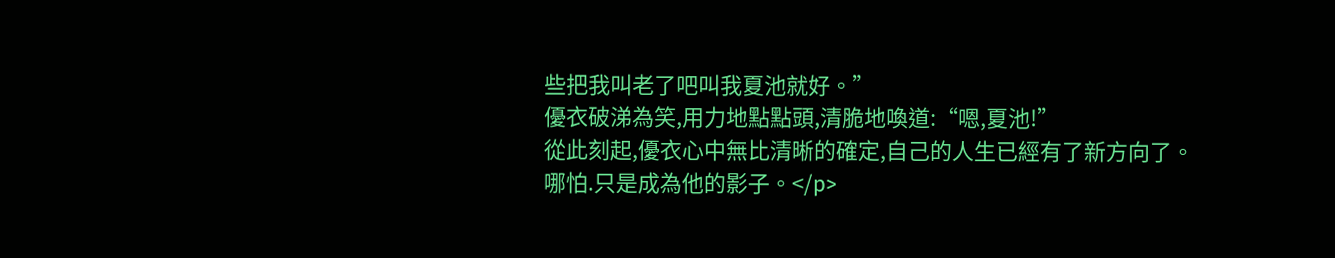些把我叫老了吧叫我夏池就好。”
優衣破涕為笑,用力地點點頭,清脆地喚道:“嗯,夏池!”
從此刻起,優衣心中無比清晰的確定,自己的人生已經有了新方向了。
哪怕.只是成為他的影子。</p>